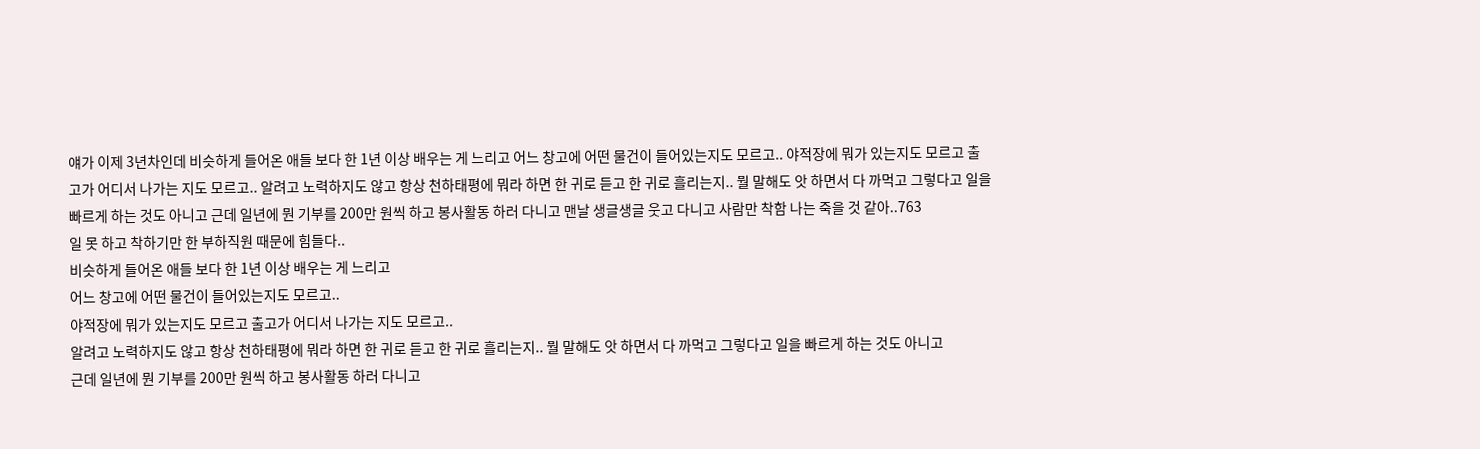얘가 이제 3년차인데 비슷하게 들어온 애들 보다 한 1년 이상 배우는 게 느리고 어느 창고에 어떤 물건이 들어있는지도 모르고.. 야적장에 뭐가 있는지도 모르고 출고가 어디서 나가는 지도 모르고.. 알려고 노력하지도 않고 항상 천하태평에 뭐라 하면 한 귀로 듣고 한 귀로 흘리는지.. 뭘 말해도 앗 하면서 다 까먹고 그렇다고 일을 빠르게 하는 것도 아니고 근데 일년에 뭔 기부를 200만 원씩 하고 봉사활동 하러 다니고 맨날 생글생글 웃고 다니고 사람만 착함 나는 죽을 것 같아..763
일 못 하고 착하기만 한 부하직원 때문에 힘들다..
비슷하게 들어온 애들 보다 한 1년 이상 배우는 게 느리고
어느 창고에 어떤 물건이 들어있는지도 모르고..
야적장에 뭐가 있는지도 모르고 출고가 어디서 나가는 지도 모르고..
알려고 노력하지도 않고 항상 천하태평에 뭐라 하면 한 귀로 듣고 한 귀로 흘리는지.. 뭘 말해도 앗 하면서 다 까먹고 그렇다고 일을 빠르게 하는 것도 아니고
근데 일년에 뭔 기부를 200만 원씩 하고 봉사활동 하러 다니고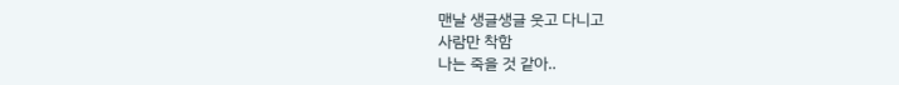맨날 생글생글 웃고 다니고
사람만 착함
나는 죽을 것 같아..